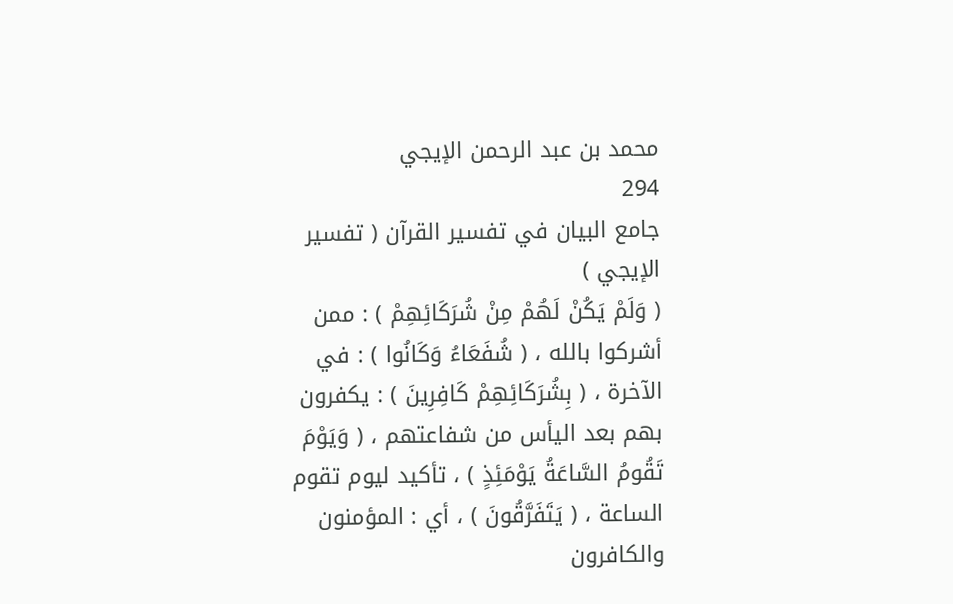محمد بن عبد الرحمن الإيجي
294
جامع البيان في تفسير القرآن ( تفسير الإيجي )
( وَلَمْ يَكُنْ لَهُمْ مِنْ شُرَكَائِهِمْ ) : ممن أشركوا بالله ، ( شُفَعَاءُ وَكَانُوا ) : في الآخرة ، ( بِشُرَكَائِهِمْ كَافِرِينَ ) : يكفرون بهم بعد اليأس من شفاعتهم ، ( وَيَوْمَ تَقُومُ السَّاعَةُ يَوْمَئِذٍ ) ، تأكيد ليوم تقوم الساعة ، ( يَتَفَرَّقُونَ ) ، أي : المؤمنون والكافرون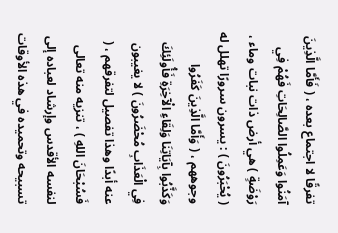تفرقًا لا اجتماع بعده ، ( فَأَمَّا الَّذِينَ آمَنُوا وَعَمِلُوا الصَّالِحَاتِ فَهُمْ فِي رَوْضَةٍ ) هي أرض ذات نبات وماء ، ( يُحْبَرُونَ ) : يسرون سرورًا تهلل له وجوههم ، ( وَأَمَّا الَّذِينَ كَفَرُوا وَكَذَّبُوا بِآيَاتِنَا وَلِقَاءِ الْآخِرَةِ فَأُولَئِكَ فِي الْعَذَابِ مُحْضَرُونَ ) لا يغيبون عنه أبدًا وهذا تفصيل لتفرقهم ، ( فَسُبْحَانَ اللهِ ) ، تنزيه منه تعالى لنفسه الأقدس وإرشاد لعباده إلى تسبيحه وتحميده في هذه الأوقات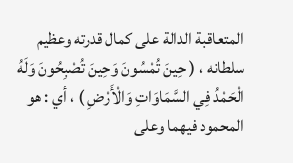المتعاقبة الدالة على كمال قدرته وعظيم سلطانه ، ( حِينَ تُمْسُونَ وَحِينَ تُصْبِحُونَ وَلَهُ الْحَمْدُ فِي السَّمَاوَاتِ وَالْأَرْضِ ) ، أي : هو المحمود فيهما وعلى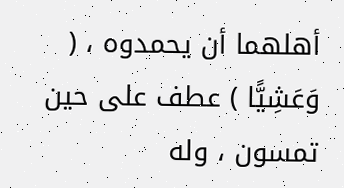أهلهما أن يحمدوه ، ( وَعَشِيًّا ) عطف على حين تمسون ، وله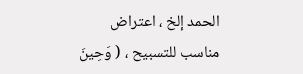الحمد إلخ ، اعتراض مناسب للتسبيح ، ( وَحِينَ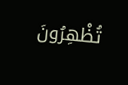تُظْهِرُونَ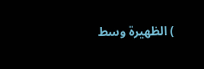) الظهيرة وسط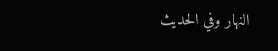النهار وفي الحديث